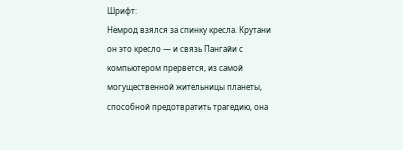Шрифт:
Немрод взялся за спинку кресла. Крутани он это кресло — и связь Пангайи с компьютером прервется, из самой могущественной жительницы планеты, способной предотвратить трагедию, она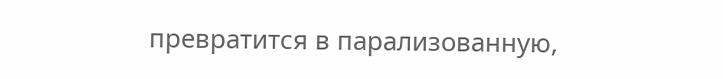превратится в парализованную,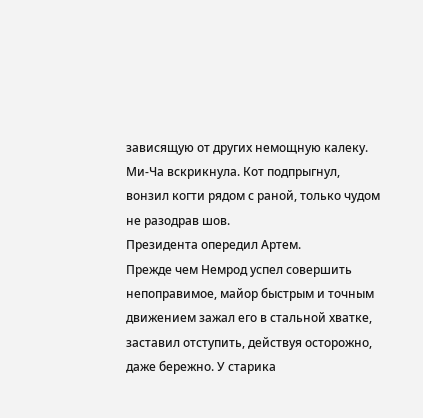зависящую от других немощную калеку.
Ми-Ча вскрикнула. Кот подпрыгнул, вонзил когти рядом с раной, только чудом не разодрав шов.
Президента опередил Артем.
Прежде чем Немрод успел совершить непоправимое, майор быстрым и точным движением зажал его в стальной хватке, заставил отступить, действуя осторожно, даже бережно. У старика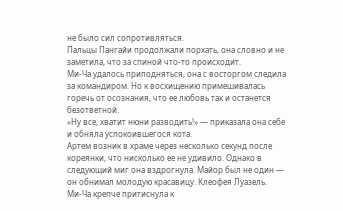не было сил сопротивляться.
Пальцы Пангайи продолжали порхать, она словно и не заметила, что за спиной что-то происходит.
Ми-Ча удалось приподняться, она с восторгом следила за командиром. Но к восхищению примешивалась горечь от осознания, что ее любовь так и останется безответной.
«Ну все, хватит нюни разводить!» — приказала она себе и обняла успокоившегося кота.
Артем возник в храме через несколько секунд после кореянки, что нисколько ее не удивило. Однако в следующий миг она вздрогнула. Майор был не один — он обнимал молодую красавицу. Клеофея Луазель.
Ми-Ча крепче притиснула к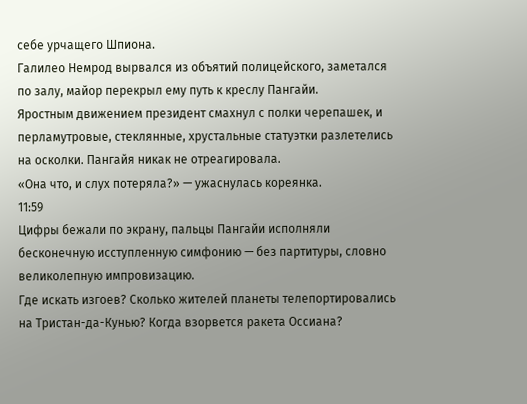себе урчащего Шпиона.
Галилео Немрод вырвался из объятий полицейского, заметался по залу, майор перекрыл ему путь к креслу Пангайи.
Яростным движением президент смахнул с полки черепашек, и перламутровые, стеклянные, хрустальные статуэтки разлетелись на осколки. Пангайя никак не отреагировала.
«Она что, и слух потеряла?» — ужаснулась кореянка.
11:59
Цифры бежали по экрану, пальцы Пангайи исполняли бесконечную исступленную симфонию — без партитуры, словно великолепную импровизацию.
Где искать изгоев? Сколько жителей планеты телепортировались на Тристан-да-Кунью? Когда взорвется ракета Оссиана?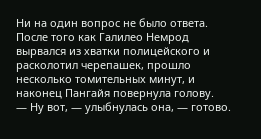Ни на один вопрос не было ответа.
После того как Галилео Немрод вырвался из хватки полицейского и расколотил черепашек, прошло несколько томительных минут, и наконец Пангайя повернула голову.
— Ну вот, — улыбнулась она, — готово.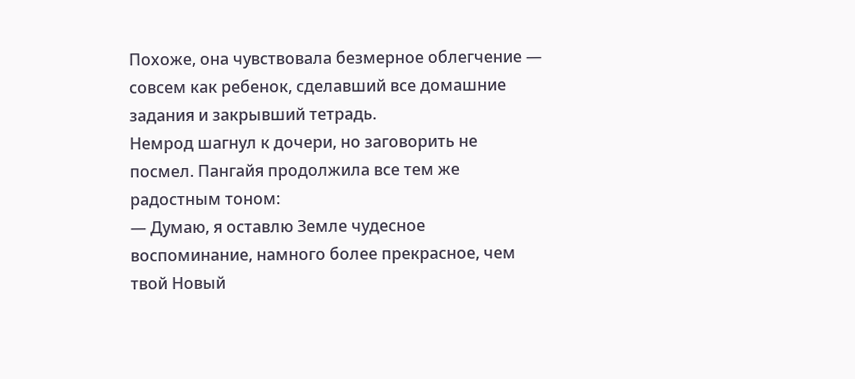Похоже, она чувствовала безмерное облегчение — совсем как ребенок, сделавший все домашние задания и закрывший тетрадь.
Немрод шагнул к дочери, но заговорить не посмел. Пангайя продолжила все тем же радостным тоном:
— Думаю, я оставлю Земле чудесное воспоминание, намного более прекрасное, чем твой Новый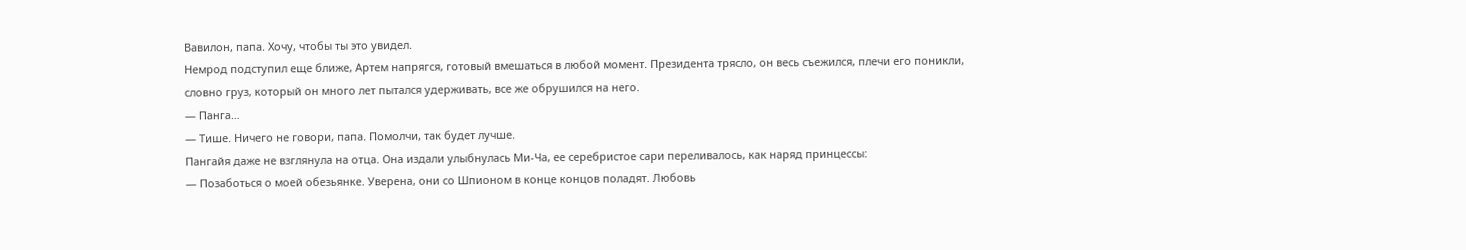Вавилон, папа. Хочу, чтобы ты это увидел.
Немрод подступил еще ближе, Артем напрягся, готовый вмешаться в любой момент. Президента трясло, он весь съежился, плечи его поникли, словно груз, который он много лет пытался удерживать, все же обрушился на него.
— Панга…
— Тише. Ничего не говори, папа. Помолчи, так будет лучше.
Пангайя даже не взглянула на отца. Она издали улыбнулась Ми-Ча, ее серебристое сари переливалось, как наряд принцессы:
— Позаботься о моей обезьянке. Уверена, они со Шпионом в конце концов поладят. Любовь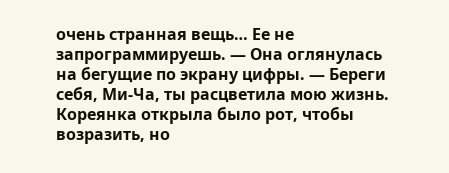очень странная вещь… Ее не запрограммируешь. — Она оглянулась на бегущие по экрану цифры. — Береги себя, Ми-Ча, ты расцветила мою жизнь.
Кореянка открыла было рот, чтобы возразить, но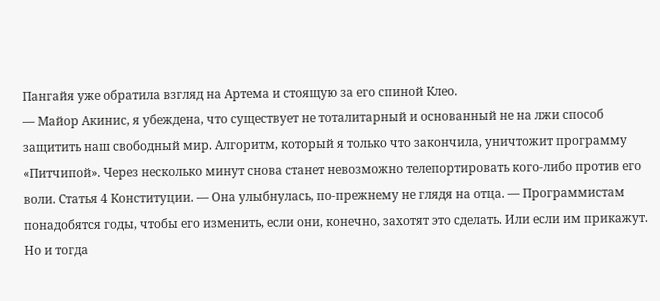Пангайя уже обратила взгляд на Артема и стоящую за его спиной Клео.
— Майор Акинис, я убеждена, что существует не тоталитарный и основанный не на лжи способ защитить наш свободный мир. Алгоритм, который я только что закончила, уничтожит программу «Питчипой». Через несколько минут снова станет невозможно телепортировать кого-либо против его воли. Статья 4 Конституции. — Она улыбнулась, по-прежнему не глядя на отца. — Программистам понадобятся годы, чтобы его изменить, если они, конечно, захотят это сделать. Или если им прикажут. Но и тогда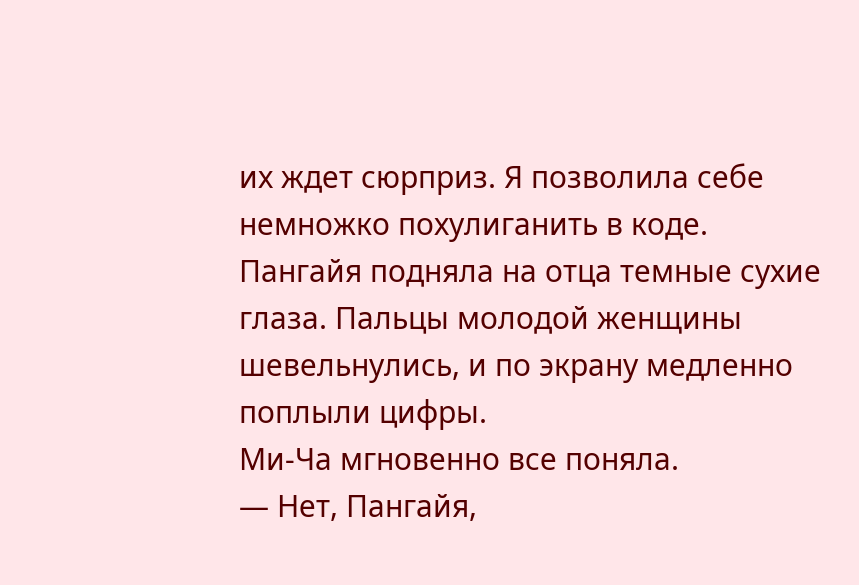их ждет сюрприз. Я позволила себе немножко похулиганить в коде.
Пангайя подняла на отца темные сухие глаза. Пальцы молодой женщины шевельнулись, и по экрану медленно поплыли цифры.
Ми-Ча мгновенно все поняла.
— Нет, Пангайя,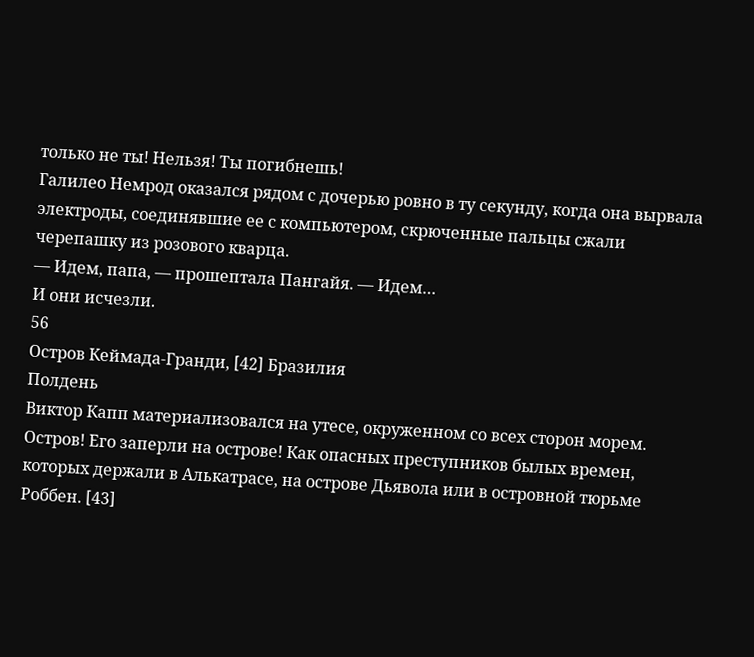только не ты! Нельзя! Ты погибнешь!
Галилео Немрод оказался рядом с дочерью ровно в ту секунду, когда она вырвала электроды, соединявшие ее с компьютером, скрюченные пальцы сжали черепашку из розового кварца.
— Идем, папа, — прошептала Пангайя. — Идем…
И они исчезли.
56
Остров Кеймада-Гранди, [42] Бразилия
Полдень
Виктор Капп материализовался на утесе, окруженном со всех сторон морем.
Остров! Его заперли на острове! Как опасных преступников былых времен, которых держали в Алькатрасе, на острове Дьявола или в островной тюрьме Роббен. [43]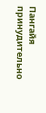Пангайя принудительно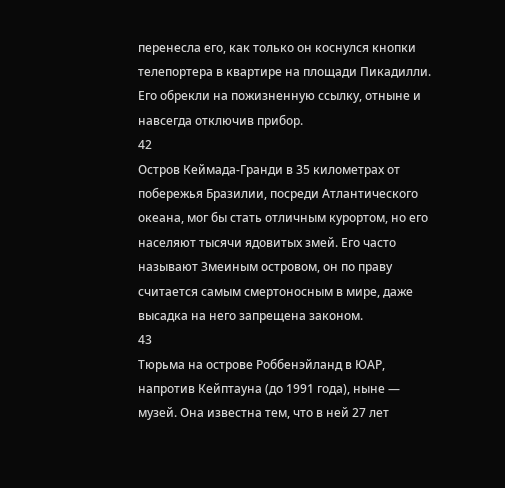перенесла его, как только он коснулся кнопки телепортера в квартире на площади Пикадилли. Его обрекли на пожизненную ссылку, отныне и навсегда отключив прибор.
42
Остров Кеймада-Гранди в 35 километрах от побережья Бразилии, посреди Атлантического океана, мог бы стать отличным курортом, но его населяют тысячи ядовитых змей. Его часто называют Змеиным островом, он по праву считается самым смертоносным в мире, даже высадка на него запрещена законом.
43
Тюрьма на острове Роббенэйланд в ЮАР, напротив Кейптауна (до 1991 года), ныне — музей. Она известна тем, что в ней 27 лет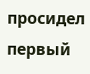просидел первый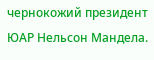чернокожий президент ЮАР Нельсон Мандела.